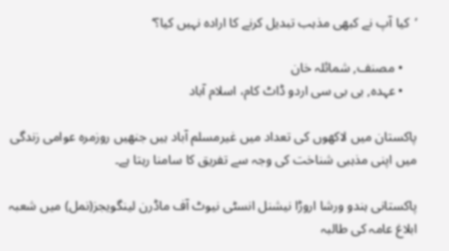’کیا آپ نے کبھی مذہب تبدیل کرنے کا ارادہ نہیں کیا؟‘

    • مصنف, شمائلہ خان
    • عہدہ, بی بی سی اردو ڈاٹ کام، اسلام آباد

پاکستان میں لاکھوں کی تعداد میں غیرمسلم آباد ہیں جنھیں روزمرہ عوامی زندگی میں اپنی مذہبی شناخت کی وجہ سے تفریق کا سامنا رہتا ہے۔

پاکستانی ہندو ورشا اروڑا نیشنل انسٹی نیوٹ آف ماڈرن لینگویجز(نمل) میں شعبہ ابلاغ عامہ کی طالبہ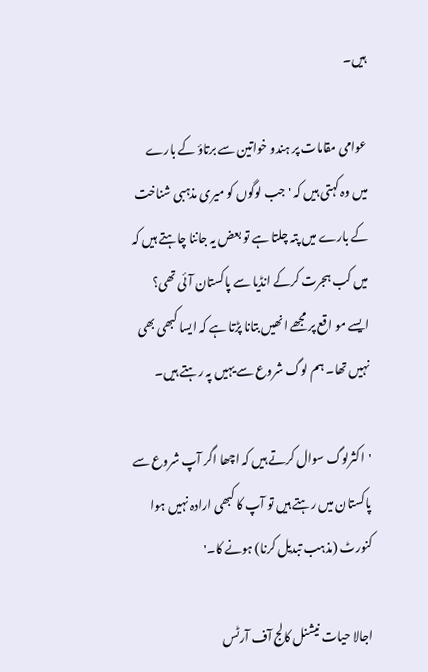ہیں۔

عوامی مقامات پر ہندو خواتین سے برتاؤ کے بارے میں وہ کہتی ہیں کہ 'جب لوگوں کو میری مذہبی شناخت کے بارے میں پتہ چلتا ہے تو بعض یہ جاننا چاہتے ہیں کہ میں کب ہجرت کرکے انڈیا سے پاکستان آئی تھی؟ ایسے مو اقع پر مجھے انھیں بتانا پڑتا ہے کہ ایسا کبھی بھی نہیں تھا۔ ہم لوگ شروع سے یہیں پہ رہتے ہیں۔

'اکثرلوگ سوال کرتے ہیں کہ اچھا اگر آپ شروع سے پاکستان میں رہتے ہیں تو آپ کا کبھی ارادہ نہیں ہوا کنورٹ (مذہب تبدیل کرنا) ہونے کا۔'

اجالا حیات نیشنل کالج آف آرٹس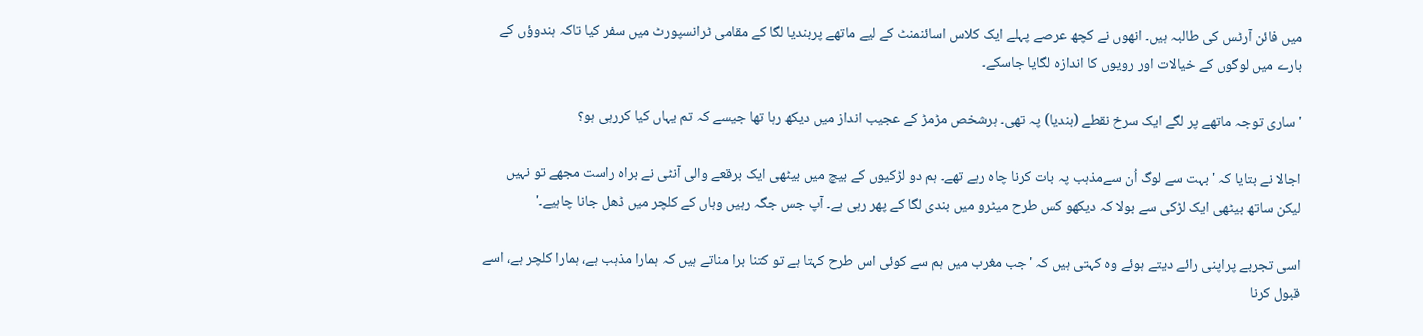میں فائن آرٹس کی طالبہ ہیں۔ انھوں نے کچھ عرصے پہلے ایک کلاس اسائنمنٹ کے لیے ماتھے پربندیا لگا کے مقامی ٹرانسپورٹ میں سفر کیا تاکہ ہندوؤں کے بارے میں لوگوں کے خیالات اور رویوں کا اندازہ لگایا جاسکے۔

'ساری توجہ ماتھے پر لگے ایک سرخ نقطے (بندیا) پہ تھی۔ ہرشخص مڑمڑ کے عجیب انداز میں دیکھ رہا تھا جیسے کہ تم یہاں کیا کررہی ہو؟

اجالا نے بتایا کہ 'بہت سے لوگ اُن سےمذہب پہ بات کرنا چاہ رہے تھے۔ ہم دو لڑکیوں کے بیچ میں بیٹھی ایک برقعے والی آنٹی نے براہ راست مجھے تو نہیں لیکن ساتھ بیٹھی ایک لڑکی سے بولا کہ دیکھو کس طرح میٹرو میں بندی لگا کے پھر رہی ہے۔ آپ جس جگہ رہیں وہاں کے کلچر میں ڈھل جانا چاہیے۔'

اسی تجربے پراپنی رائے دیتے ہوئے وہ کہتی ہیں کہ 'جب مغرب میں ہم سے کوئی اس طرح کہتا ہے تو کتنا برا مناتے ہیں کہ ہمارا مذہب ہے، ہمارا کلچر ہے، اسے قبول کرنا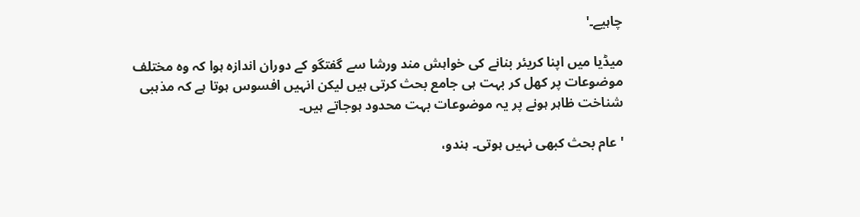چاہیے۔'

میڈیا میں اپنا کریئر بنانے کی خواہش مند ورشا سے گفتگو کے دوران اندازہ ہوا کہ وہ مختلف موضوعات پر کھل کر بہت ہی جامع بحث کرتی ہیں لیکن انہیں افسوس ہوتا ہے کہ مذہبی شناخت ظاہر ہونے پر یہ موضوعات بہت محدود ہوجاتے ہیں۔

'عام بحث کبھی نہیں ہوتی۔ ہندو،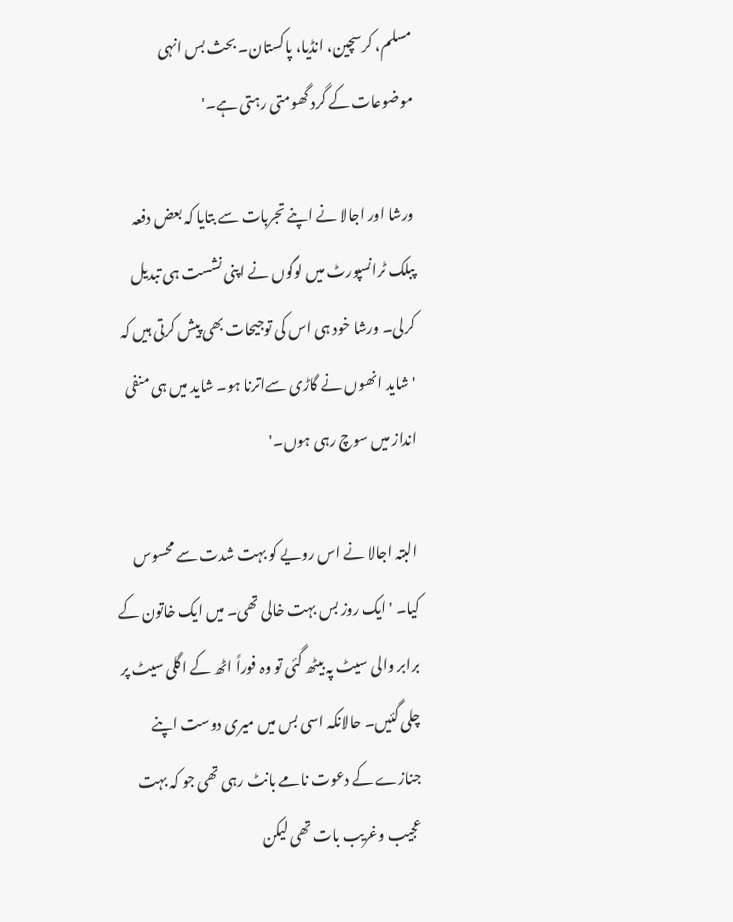مسلم، کرسچین، انڈیا، پاکستان۔ بحث بس انہی موضوعات کے گرد گھومتی رہتی ہے۔'

ورشا اور اجالا نے اپنے تجربات سے بتایا کہ بعض دفعہ پبلک ٹرانسپورٹ میں لوگوں نے اپنی نشست ہی تبدیل کرلی۔ ورشا خود ہی اس کی توجیحات بھی پیش کرتی ہیں کہ 'شاید انھوں نے گاڑی سےاترنا ہو۔ شاید میں ہی منفی انداز میں سوچ رہی ہوں۔'

البتہ اجالا نے اس رویے کو بہت شدت سے محسوس کیا۔ 'ایک روز بس بہت خالی تھی۔ میں ایک خاتون کے برابر والی سیٹ پہ بیٹھ گئی تو وہ فوراً اٹھ کے اگلی سیٹ پر چلی گئیں۔ حالانکہ اسی بس میں میری دوست اپنے جنازے کے دعوت نامے بانٹ رہی تھی جو کہ بہت عجیب وغریب بات تھی لیکن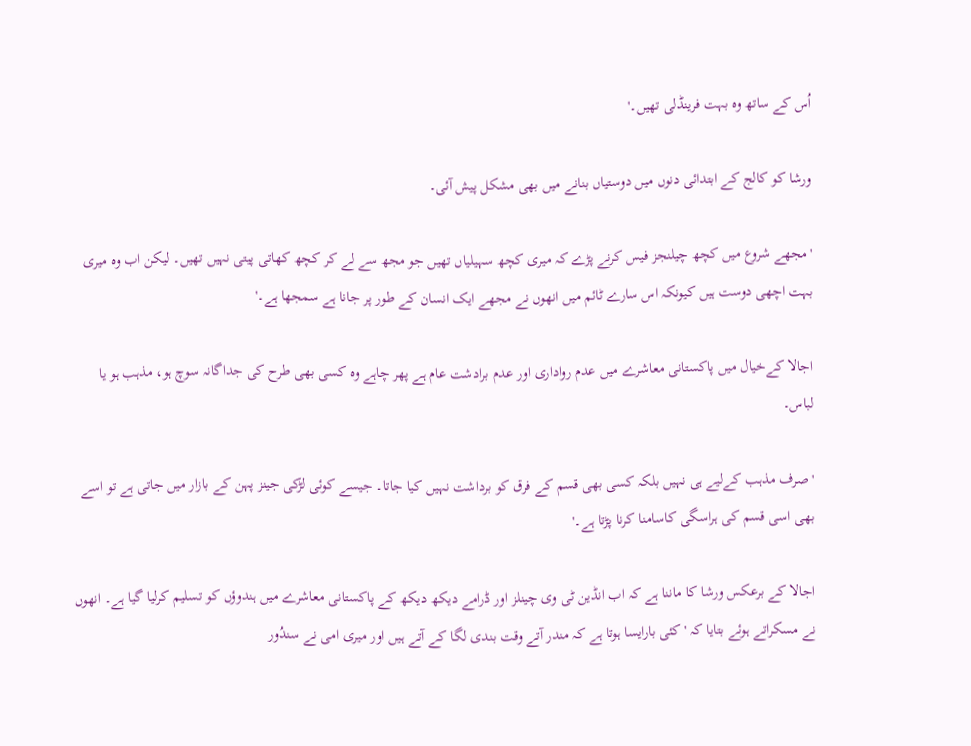اُس کے ساتھ وہ بہت فرینڈلی تھیں۔'

ورشا کو کالج کے ابتدائی دنوں میں دوستیاں بنانے میں بھی مشکل پیش آئی۔

'مجھے شروع میں کچھ چیلنجز فیس کرنے پڑے کہ میری کچھ سہیلیاں تھیں جو مجھ سے لے کر کچھ کھاتی پیتی نہیں تھیں۔ لیکن اب وہ میری بہت اچھی دوست ہیں کیونکہ اس سارے ٹائم میں انھوں نے مجھے ایک انسان کے طور پر جانا ہے سمجھا ہے۔'

اجالا کےخیال میں پاکستانی معاشرے میں عدم رواداری اور عدم برادشت عام ہے پھر چاہے وہ کسی بھی طرح کی جداگانہ سوچ ہو، مذہب ہو یا لباس۔

'صرف مذہب کےلیے ہی نہیں بلکہ کسی بھی قسم کے فرق کو برداشت نہیں کیا جاتا۔ جیسے کوئی لڑکی جینز پہن کے بازار میں جاتی ہے تو اسے بھی اسی قسم کی ہراسگی کاسامنا کرنا پڑتا ہے۔'

اجالا کے برعکس ورشا کا ماننا ہے کہ اب انڈین ٹی وی چینلز اور ڈرامے دیکھ دیکھ کے پاکستانی معاشرے میں ہندوؤں کو تسلیم کرلیا گیا ہے۔ انھوں نے مسکراتے ہوئے بتایا کہ 'کئی بارایسا ہوتا ہے کہ مندر آتے وقت بندی لگا کے آتے ہیں اور میری امی نے سندُور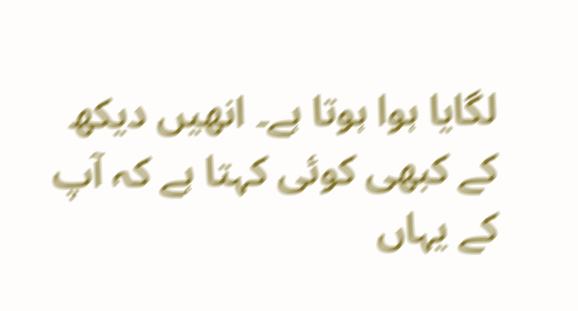لگایا ہوا ہوتا ہے۔ انھیں دیکھ کے کبھی کوئی کہتا ہے کہ آپ کے یہاں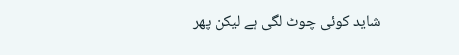شاید کوئی چوٹ لگی ہے لیکن پھر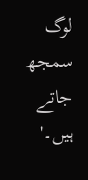لوگ سمجھ جاتے ہیں۔'